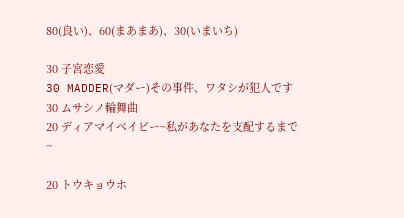80(良い)、60(まあまあ)、30(いまいち)

30 子宮恋愛
30 MADDER(マダー)その事件、ワタシが犯人です
30 ムサシノ輪舞曲
20 ディアマイベイビー~私があなたを支配するまで~

20 トウキョウホ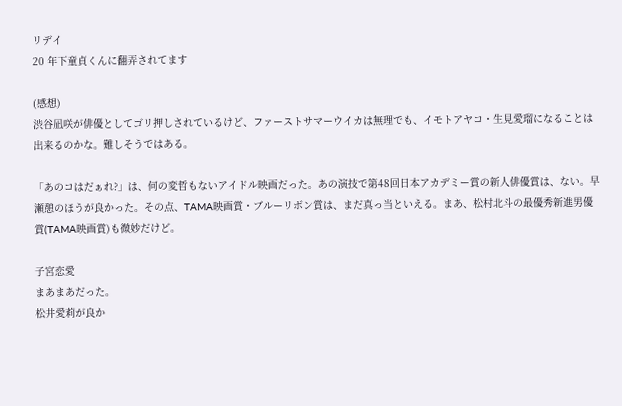リデイ
20 年下童貞くんに翻弄されてます

(感想)
渋谷凪咲が俳優としてゴリ押しされているけど、ファーストサマーウイカは無理でも、イモトアヤコ・生見愛瑠になることは出来るのかな。難しそうではある。

「あのコはだぁれ?」は、何の変哲もないアイドル映画だった。あの演技で第48回日本アカデミー賞の新人俳優賞は、ない。早瀬憩のほうが良かった。その点、TAMA映画賞・ブルーリボン賞は、まだ真っ当といえる。まあ、松村北斗の最優秀新進男優賞(TAMA映画賞)も微妙だけど。

子宮恋愛
まあまあだった。
松井愛莉が良か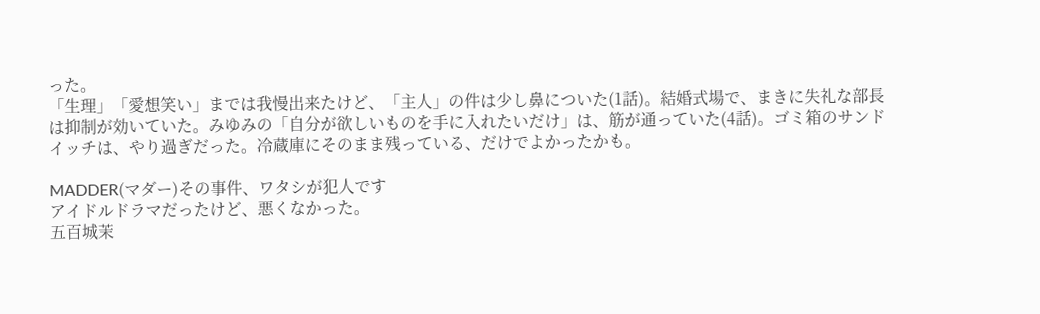った。
「生理」「愛想笑い」までは我慢出来たけど、「主人」の件は少し鼻についた(1話)。結婚式場で、まきに失礼な部長は抑制が効いていた。みゆみの「自分が欲しいものを手に入れたいだけ」は、筋が通っていた(4話)。ゴミ箱のサンドイッチは、やり過ぎだった。冷蔵庫にそのまま残っている、だけでよかったかも。

MADDER(マダー)その事件、ワタシが犯人です
アイドルドラマだったけど、悪くなかった。
五百城茉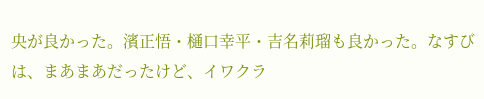央が良かった。濱正悟・樋口幸平・吉名莉瑠も良かった。なすびは、まあまあだったけど、イワクラ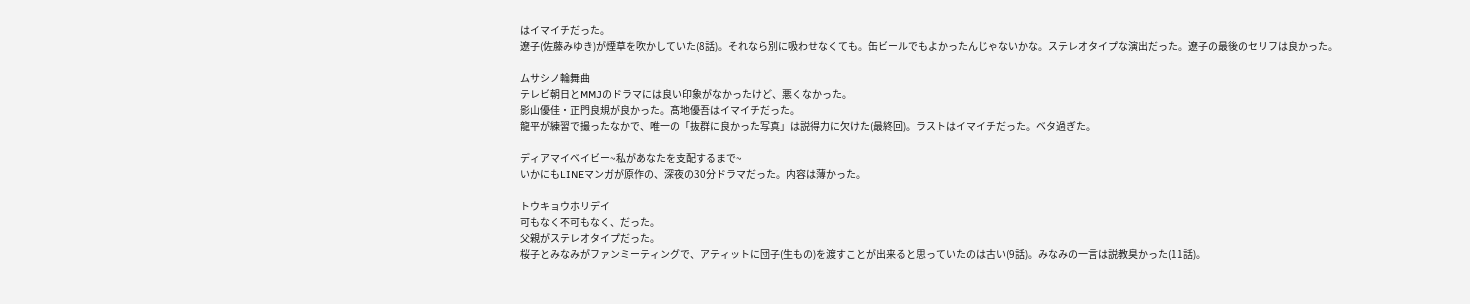はイマイチだった。
遼子(佐藤みゆき)が煙草を吹かしていた(8話)。それなら別に吸わせなくても。缶ビールでもよかったんじゃないかな。ステレオタイプな演出だった。遼子の最後のセリフは良かった。

ムサシノ輪舞曲
テレビ朝日とMMJのドラマには良い印象がなかったけど、悪くなかった。
影山優佳・正門良規が良かった。髙地優吾はイマイチだった。
龍平が練習で撮ったなかで、唯一の「抜群に良かった写真」は説得力に欠けた(最終回)。ラストはイマイチだった。ベタ過ぎた。

ディアマイベイビー~私があなたを支配するまで~
いかにもLINEマンガが原作の、深夜の30分ドラマだった。内容は薄かった。

トウキョウホリデイ
可もなく不可もなく、だった。
父親がステレオタイプだった。
桜子とみなみがファンミーティングで、アティットに団子(生もの)を渡すことが出来ると思っていたのは古い(9話)。みなみの一言は説教臭かった(11話)。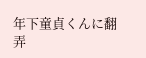年下童貞くんに翻弄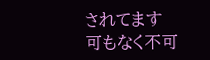されてます
可もなく不可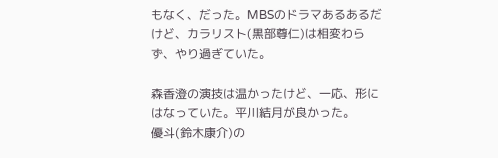もなく、だった。MBSのドラマあるあるだけど、カラリスト(黒部尊仁)は相変わらず、やり過ぎていた。

森香澄の演技は温かったけど、一応、形にはなっていた。平川結月が良かった。
優斗(鈴木康介)の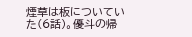煙草は板についていた(6話)。優斗の帰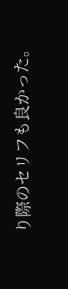り際のセリフも良かった。